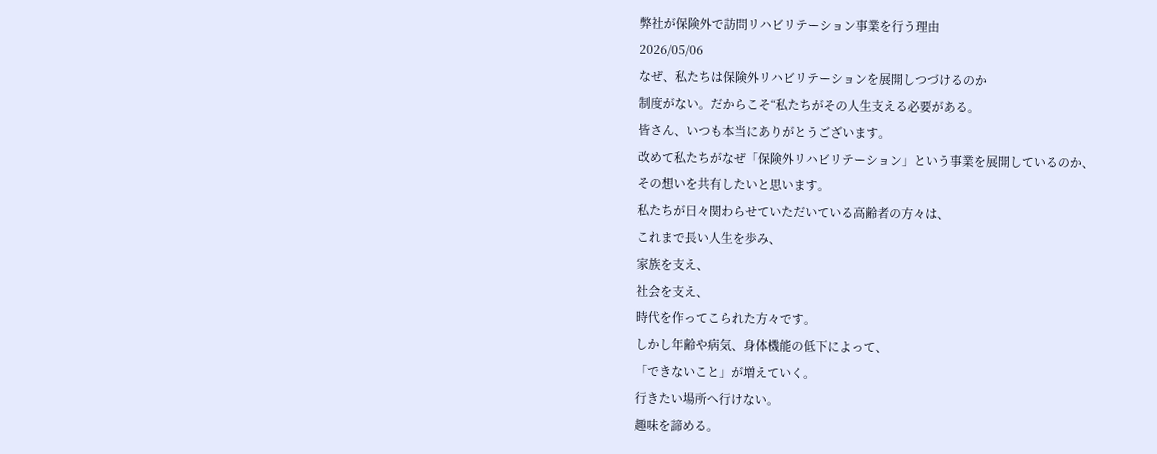弊社が保険外で訪問リハビリテーション事業を行う理由
2026/05/06
なぜ、私たちは保険外リハビリテーションを展開しつづけるのか
制度がない。だからこそ“私たちがその人生支える必要がある。
皆さん、いつも本当にありがとうございます。
改めて私たちがなぜ「保険外リハビリテーション」という事業を展開しているのか、
その想いを共有したいと思います。
私たちが日々関わらせていただいている高齢者の方々は、
これまで長い人生を歩み、
家族を支え、
社会を支え、
時代を作ってこられた方々です。
しかし年齢や病気、身体機能の低下によって、
「できないこと」が増えていく。
行きたい場所へ行けない。
趣味を諦める。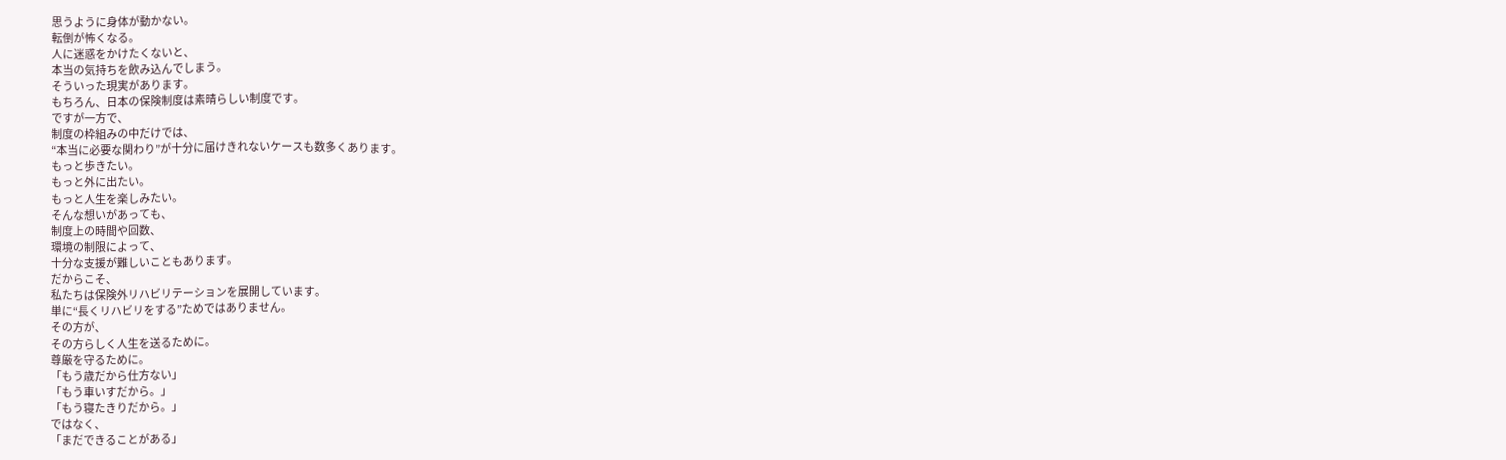思うように身体が動かない。
転倒が怖くなる。
人に迷惑をかけたくないと、
本当の気持ちを飲み込んでしまう。
そういった現実があります。
もちろん、日本の保険制度は素晴らしい制度です。
ですが一方で、
制度の枠組みの中だけでは、
“本当に必要な関わり”が十分に届けきれないケースも数多くあります。
もっと歩きたい。
もっと外に出たい。
もっと人生を楽しみたい。
そんな想いがあっても、
制度上の時間や回数、
環境の制限によって、
十分な支援が難しいこともあります。
だからこそ、
私たちは保険外リハビリテーションを展開しています。
単に“長くリハビリをする”ためではありません。
その方が、
その方らしく人生を送るために。
尊厳を守るために。
「もう歳だから仕方ない」
「もう車いすだから。」
「もう寝たきりだから。」
ではなく、
「まだできることがある」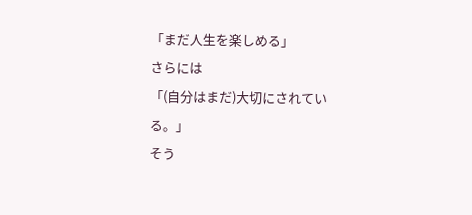「まだ人生を楽しめる」
さらには
「(自分はまだ)大切にされている。」
そう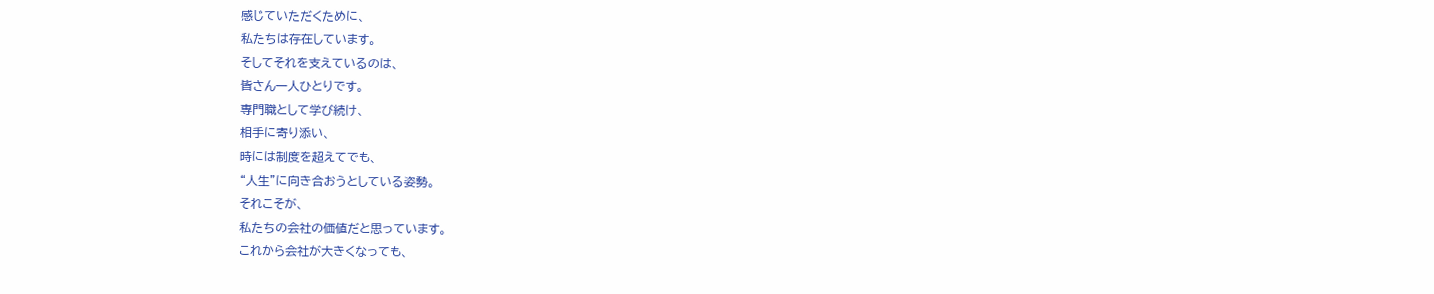感じていただくために、
私たちは存在しています。
そしてそれを支えているのは、
皆さん一人ひとりです。
専門職として学び続け、
相手に寄り添い、
時には制度を超えてでも、
“人生”に向き合おうとしている姿勢。
それこそが、
私たちの会社の価値だと思っています。
これから会社が大きくなっても、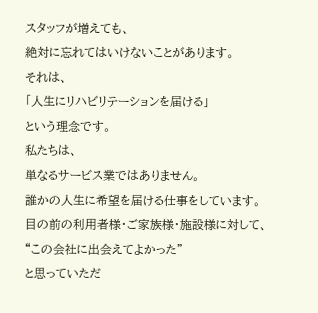スタッフが増えても、
絶対に忘れてはいけないことがあります。
それは、
「人生にリハビリテーションを届ける」
という理念です。
私たちは、
単なるサービス業ではありません。
誰かの人生に希望を届ける仕事をしています。
目の前の利用者様・ご家族様・施設様に対して、
“この会社に出会えてよかった”
と思っていただ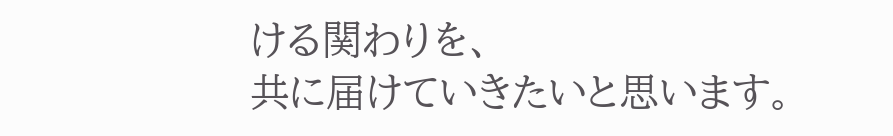ける関わりを、
共に届けていきたいと思います。